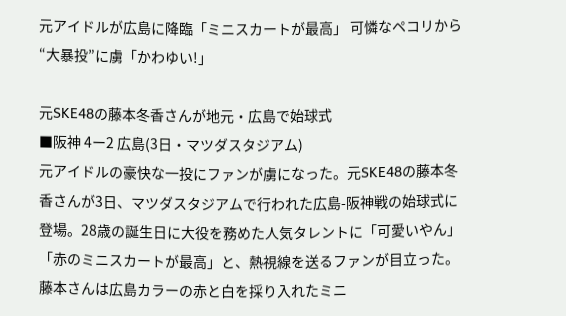元アイドルが広島に降臨「ミニスカートが最高」 可憐なペコリから“大暴投”に虜「かわゆい!」

元SKE48の藤本冬香さんが地元・広島で始球式
■阪神 4ー2 広島(3日・マツダスタジアム)
元アイドルの豪快な一投にファンが虜になった。元SKE48の藤本冬香さんが3日、マツダスタジアムで行われた広島-阪神戦の始球式に登場。28歳の誕生日に大役を務めた人気タレントに「可愛いやん」「赤のミニスカートが最高」と、熱視線を送るファンが目立った。
藤本さんは広島カラーの赤と白を採り入れたミニ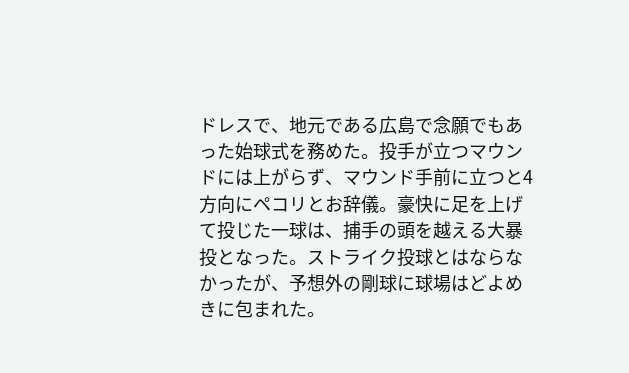ドレスで、地元である広島で念願でもあった始球式を務めた。投手が立つマウンドには上がらず、マウンド手前に立つと4方向にペコリとお辞儀。豪快に足を上げて投じた一球は、捕手の頭を越える大暴投となった。ストライク投球とはならなかったが、予想外の剛球に球場はどよめきに包まれた。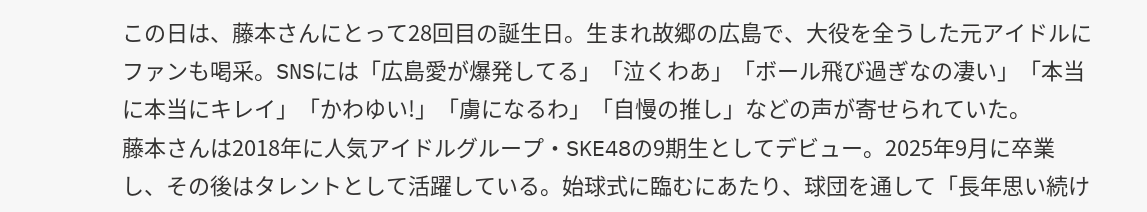この日は、藤本さんにとって28回目の誕生日。生まれ故郷の広島で、大役を全うした元アイドルにファンも喝采。SNSには「広島愛が爆発してる」「泣くわあ」「ボール飛び過ぎなの凄い」「本当に本当にキレイ」「かわゆい!」「虜になるわ」「自慢の推し」などの声が寄せられていた。
藤本さんは2018年に人気アイドルグループ・SKE48の9期生としてデビュー。2025年9月に卒業し、その後はタレントとして活躍している。始球式に臨むにあたり、球団を通して「長年思い続け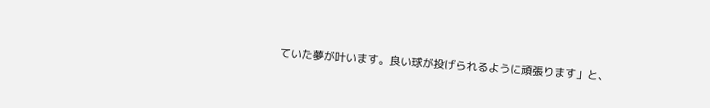ていた夢が叶います。良い球が投げられるように頑張ります」と、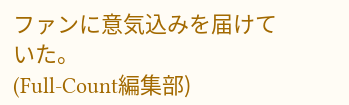ファンに意気込みを届けていた。
(Full-Count編集部)